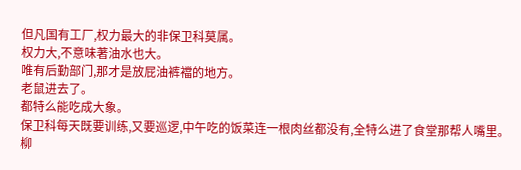但凡国有工厂,权力最大的非保卫科莫属。
权力大,不意味著油水也大。
唯有后勤部门,那才是放屁油裤襠的地方。
老鼠进去了。
都特么能吃成大象。
保卫科每天既要训练,又要巡逻,中午吃的饭菜连一根肉丝都没有,全特么进了食堂那帮人嘴里。
柳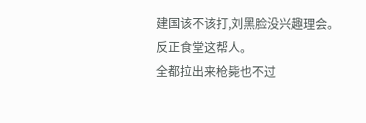建国该不该打,刘黑脸没兴趣理会。
反正食堂这帮人。
全都拉出来枪毙也不过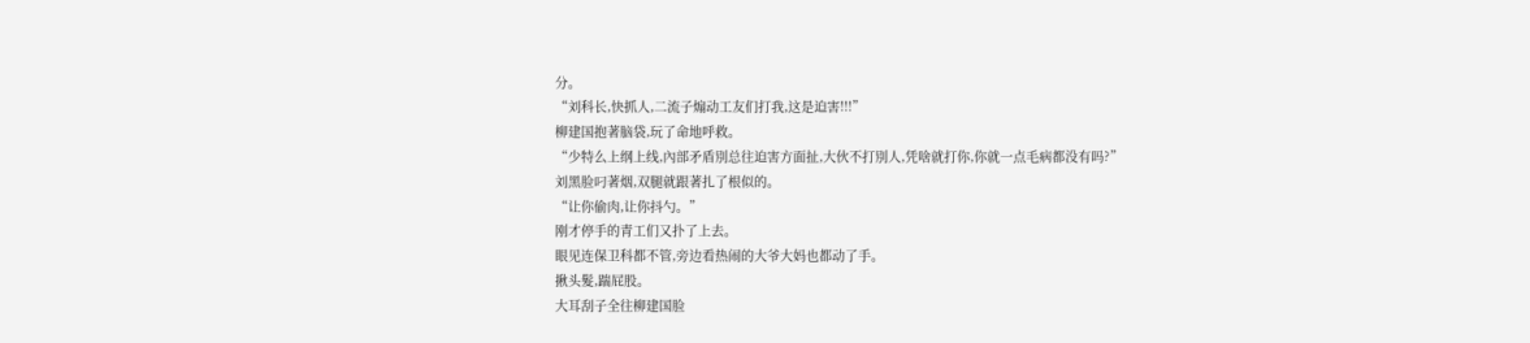分。
“刘科长,快抓人,二流子煽动工友们打我,这是迫害!!!”
柳建国抱著脑袋,玩了命地呼救。
“少特么上纲上线,內部矛盾別总往迫害方面扯,大伙不打別人,凭啥就打你,你就一点毛病都没有吗?”
刘黑脸叼著烟,双腿就跟著扎了根似的。
“让你偷肉,让你抖勺。”
刚才停手的青工们又扑了上去。
眼见连保卫科都不管,旁边看热闹的大爷大妈也都动了手。
揪头髮,踹屁股。
大耳刮子全往柳建国脸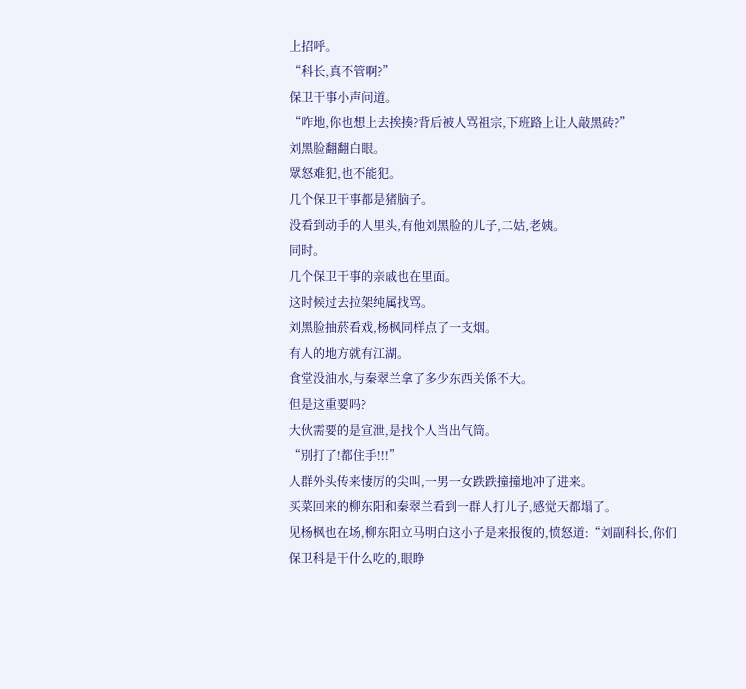上招呼。
“科长,真不管啊?”
保卫干事小声问道。
“咋地,你也想上去挨揍?背后被人骂祖宗,下班路上让人敲黑砖?”
刘黑脸翻翻白眼。
眾怒难犯,也不能犯。
几个保卫干事都是猪脑子。
没看到动手的人里头,有他刘黑脸的儿子,二姑,老姨。
同时。
几个保卫干事的亲戚也在里面。
这时候过去拉架纯属找骂。
刘黑脸抽菸看戏,杨枫同样点了一支烟。
有人的地方就有江湖。
食堂没油水,与秦翠兰拿了多少东西关係不大。
但是这重要吗?
大伙需要的是宣泄,是找个人当出气筒。
“別打了!都住手!!!”
人群外头传来悽厉的尖叫,一男一女跌跌撞撞地冲了进来。
买菜回来的柳东阳和秦翠兰看到一群人打儿子,感觉天都塌了。
见杨枫也在场,柳东阳立马明白这小子是来报復的,愤怒道:“刘副科长,你们保卫科是干什么吃的,眼睁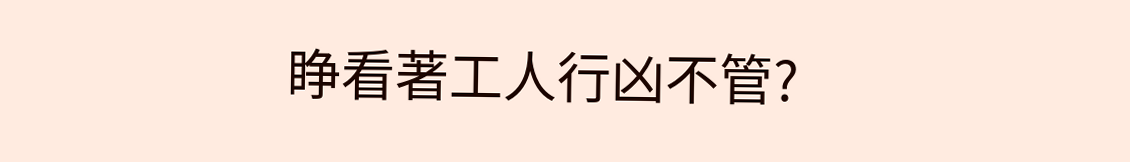睁看著工人行凶不管?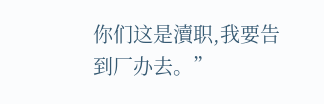你们这是瀆职,我要告到厂办去。”